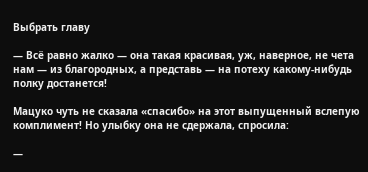Выбрать главу

— Всё равно жалко — она такая красивая, уж, наверное, не чета нам — из благородных, а представь — на потеху какому-нибудь полку достанется!

Мацуко чуть не сказала «спасибо» на этот выпущенный вслепую комплимент! Но улыбку она не сдержала, спросила:

—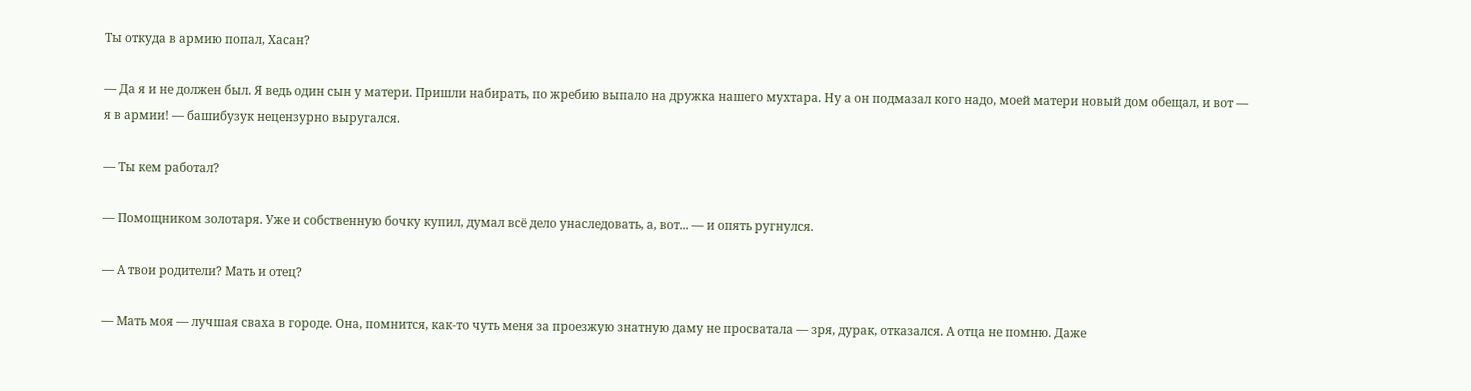Ты откуда в армию попал, Хасан?

— Да я и не должен был. Я ведь один сын у матери. Пришли набирать, по жребию выпало на дружка нашего мухтара. Ну а он подмазал кого надо, моей матери новый дом обещал, и вот — я в армии! — башибузук нецензурно выругался.

— Ты кем работал?

— Помощником золотаря. Уже и собственную бочку купил, думал всё дело унаследовать, а, вот... — и опять ругнулся.

— А твои родители? Мать и отец?

— Мать моя — лучшая сваха в городе. Она, помнится, как-то чуть меня за проезжую знатную даму не просватала — зря, дурак, отказался. А отца не помню. Даже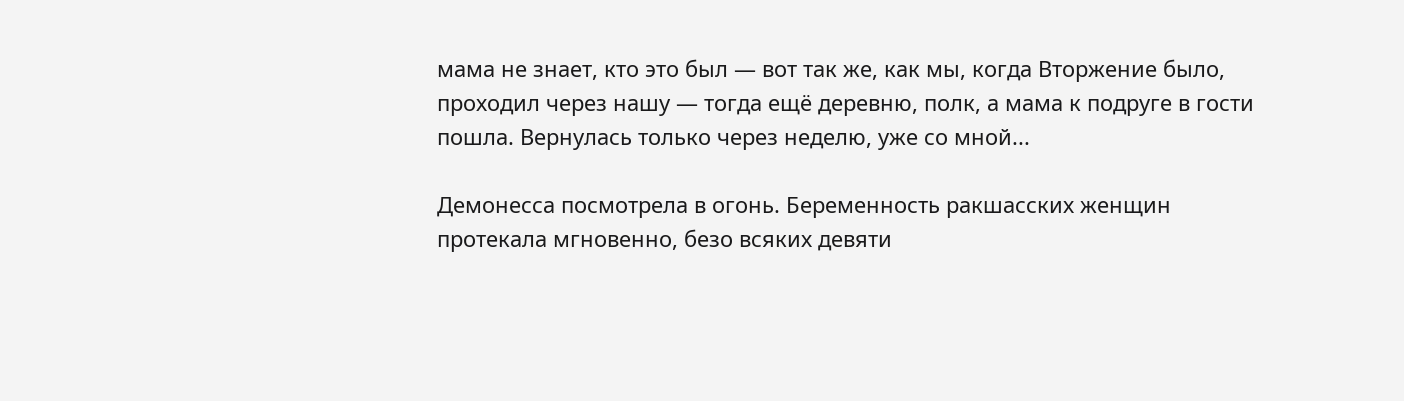мама не знает, кто это был — вот так же, как мы, когда Вторжение было, проходил через нашу — тогда ещё деревню, полк, а мама к подруге в гости пошла. Вернулась только через неделю, уже со мной...

Демонесса посмотрела в огонь. Беременность ракшасских женщин протекала мгновенно, безо всяких девяти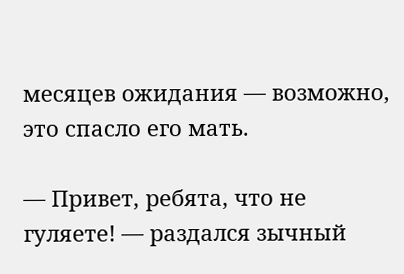месяцев ожидания — возможно, это спасло его мать.

— Привет, ребята, что не гуляете! — раздался зычный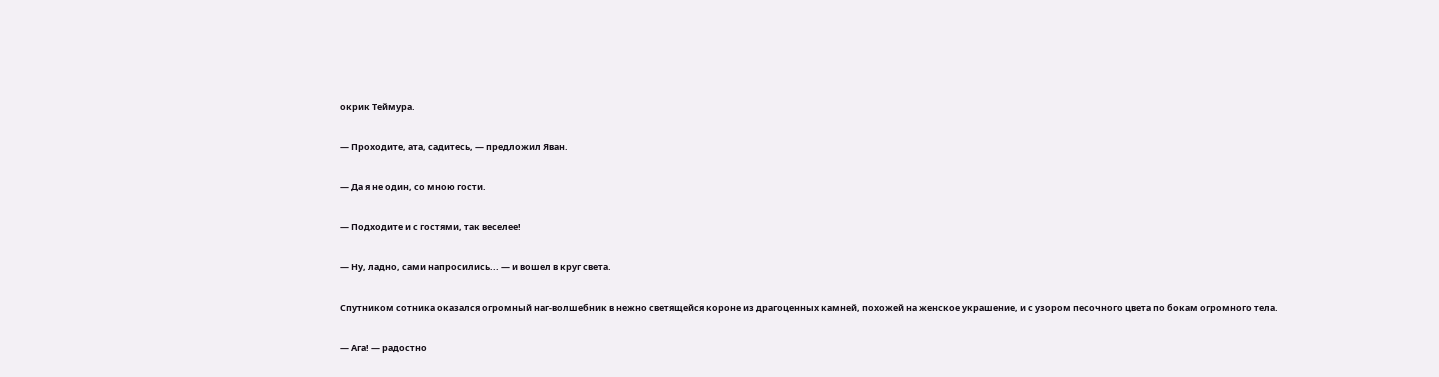окрик Теймура.

— Проходите, ата, садитесь, — предложил Яван.

— Да я не один, со мною гости.

— Подходите и с гостями, так веселее!

— Ну, ладно, сами напросились... — и вошел в круг света.

Спутником сотника оказался огромный наг-волшебник в нежно светящейся короне из драгоценных камней, похожей на женское украшение, и с узором песочного цвета по бокам огромного тела.

— Ага! — радостно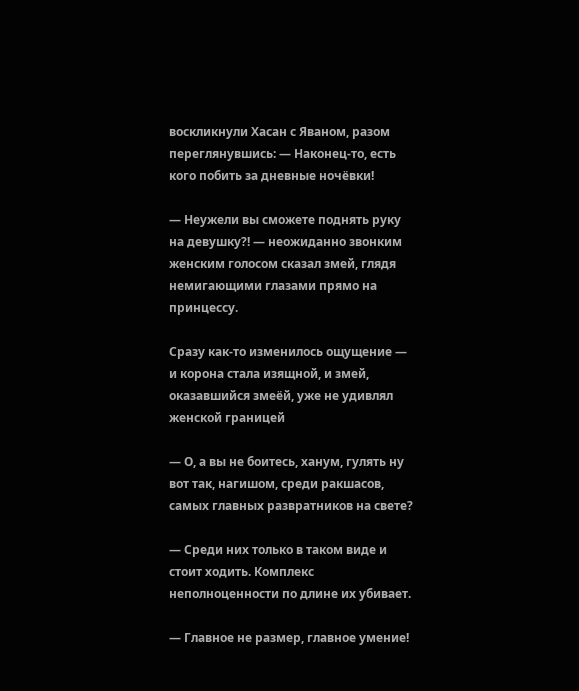воскликнули Хасан с Яваном, разом переглянувшись: — Наконец-то, есть кого побить за дневные ночёвки!

— Неужели вы сможете поднять руку на девушку?! — неожиданно звонким женским голосом сказал змей, глядя немигающими глазами прямо на принцессу.

Сразу как-то изменилось ощущение — и корона стала изящной, и змей, оказавшийся змеёй, уже не удивлял женской границей

— О, а вы не боитесь, ханум, гулять ну вот так, нагишом, среди ракшасов, самых главных развратников на свете?

— Среди них только в таком виде и стоит ходить. Комплекс неполноценности по длине их убивает.

— Главное не размер, главное умение!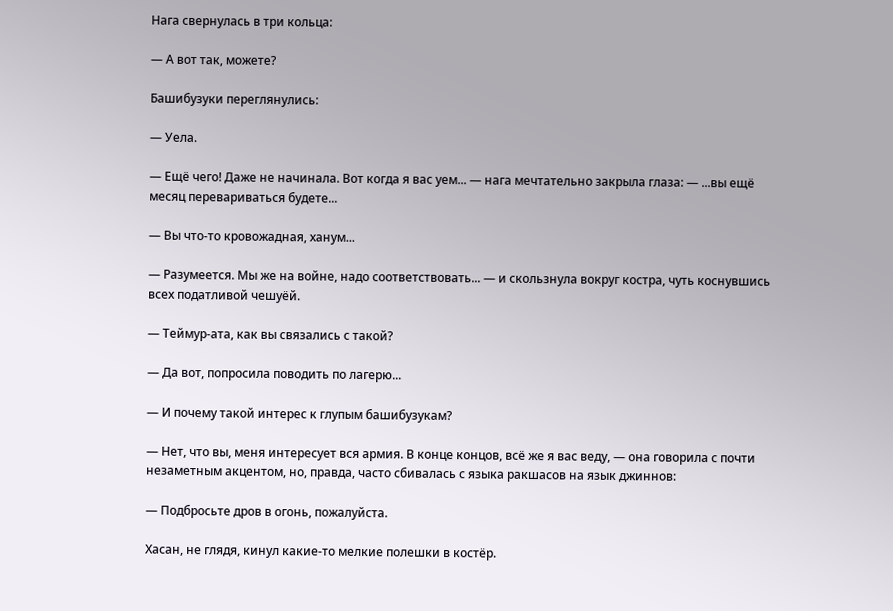Нага свернулась в три кольца:

— А вот так, можете?

Башибузуки переглянулись:

— Уела.

— Ещё чего! Даже не начинала. Вот когда я вас уем... — нага мечтательно закрыла глаза: — ...вы ещё месяц перевариваться будете...

— Вы что-то кровожадная, ханум...

— Разумеется. Мы же на войне, надо соответствовать... — и скользнула вокруг костра, чуть коснувшись всех податливой чешуёй.

— Теймур-ата, как вы связались с такой?

— Да вот, попросила поводить по лагерю...

— И почему такой интерес к глупым башибузукам?

— Нет, что вы, меня интересует вся армия. В конце концов, всё же я вас веду, — она говорила с почти незаметным акцентом, но, правда, часто сбивалась с языка ракшасов на язык джиннов:

— Подбросьте дров в огонь, пожалуйста.

Хасан, не глядя, кинул какие-то мелкие полешки в костёр.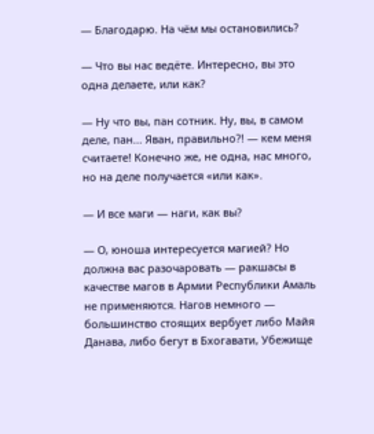— Благодарю. На чём мы остановились?

— Что вы нас ведёте. Интересно, вы это одна делаете, или как?

— Ну что вы, пан сотник. Ну, вы, в самом деле, пан... Яван, правильно?! — кем меня считаете! Конечно же, не одна, нас много, но на деле получается «или как».

— И все маги — наги, как вы?

— О, юноша интересуется магией? Но должна вас разочаровать — ракшасы в качестве магов в Армии Республики Амаль не применяются. Нагов немного — большинство стоящих вербует либо Майя Данава, либо бегут в Бхогавати, Убежище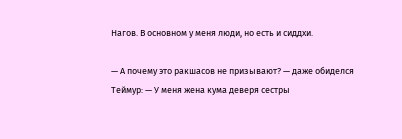Нагов. В основном у меня люди, но есть и сиддхи.

— А почему это ракшасов не призывают? — даже обиделся Теймур: — У меня жена кума деверя сестры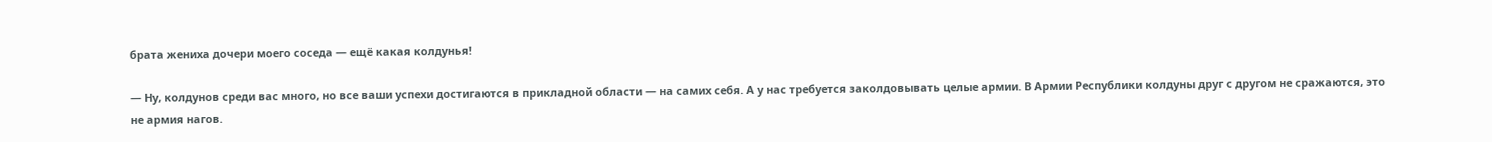брата жениха дочери моего соседа — ещё какая колдунья!

— Ну, колдунов среди вас много, но все ваши успехи достигаются в прикладной области — на самих себя. А у нас требуется заколдовывать целые армии. В Армии Республики колдуны друг с другом не сражаются, это не армия нагов.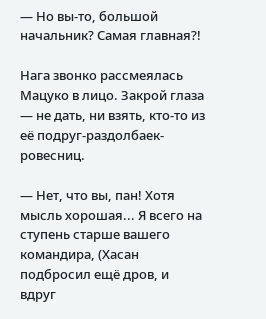— Но вы-то, большой начальник? Самая главная?!

Нага звонко рассмеялась Мацуко в лицо. Закрой глаза — не дать, ни взять, кто-то из её подруг-раздолбаек-ровесниц.

— Нет, что вы, пан! Хотя мысль хорошая... Я всего на ступень старше вашего командира, (Хасан подбросил ещё дров, и вдруг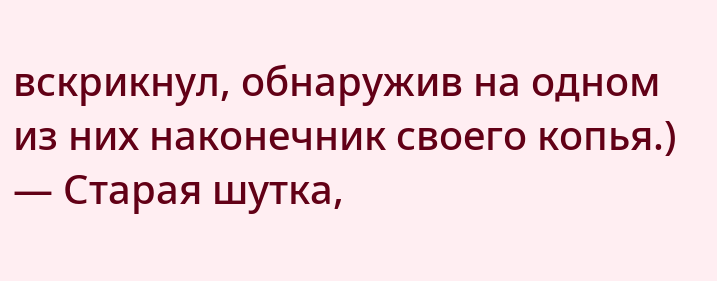вскрикнул, обнаружив на одном из них наконечник своего копья.) — Старая шутка,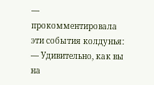— прокомментировала эти события колдунья: — Удивительно, как вы на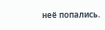неё попались.